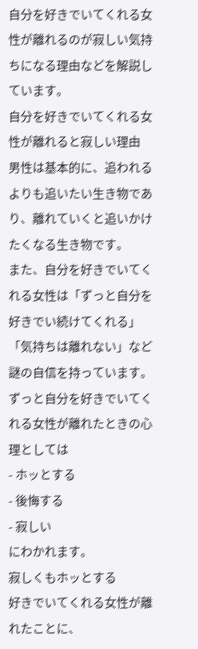自分を好きでいてくれる女性が離れるのが寂しい気持ちになる理由などを解説しています。
自分を好きでいてくれる女性が離れると寂しい理由
男性は基本的に、追われるよりも追いたい生き物であり、離れていくと追いかけたくなる生き物です。
また、自分を好きでいてくれる女性は「ずっと自分を好きでい続けてくれる」「気持ちは離れない」など謎の自信を持っています。
ずっと自分を好きでいてくれる女性が離れたときの心理としては
- ホッとする
- 後悔する
- 寂しい
にわかれます。
寂しくもホッとする
好きでいてくれる女性が離れたことに、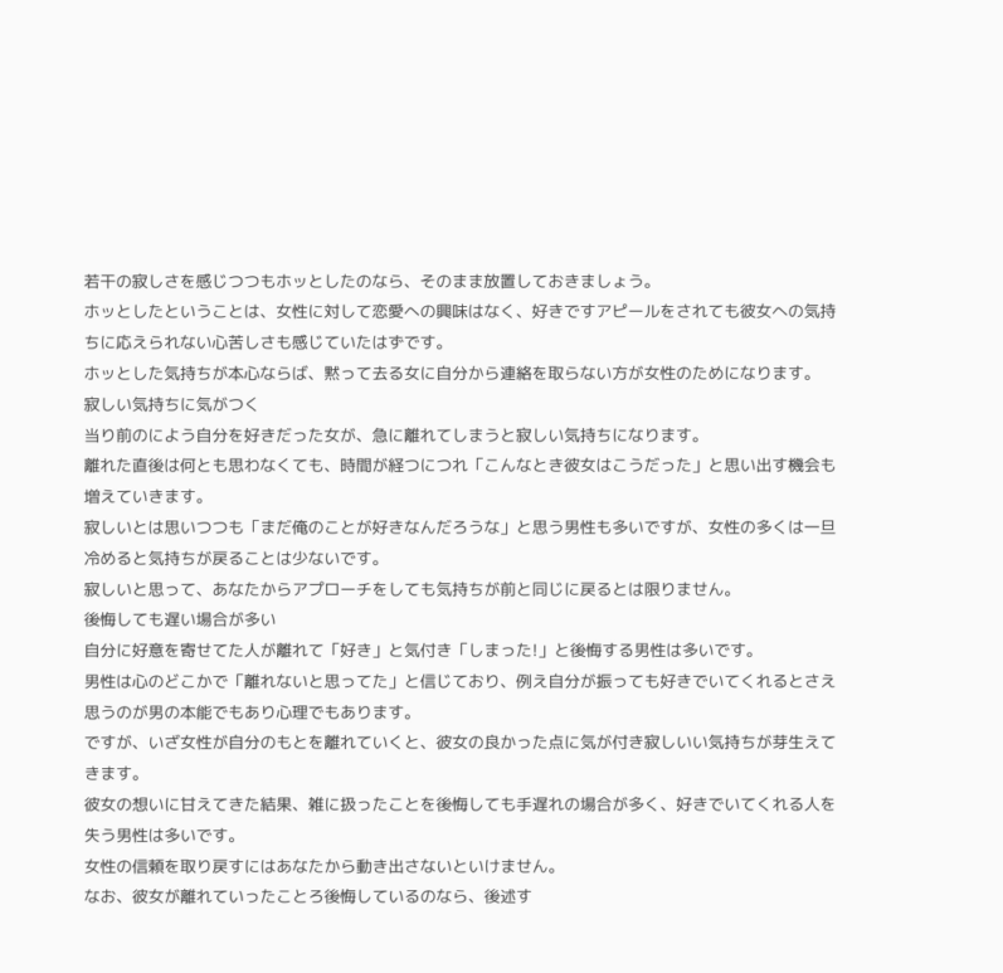若干の寂しさを感じつつもホッとしたのなら、そのまま放置しておきましょう。
ホッとしたということは、女性に対して恋愛への興味はなく、好きですアピールをされても彼女への気持ちに応えられない心苦しさも感じていたはずです。
ホッとした気持ちが本心ならば、黙って去る女に自分から連絡を取らない方が女性のためになります。
寂しい気持ちに気がつく
当り前のによう自分を好きだった女が、急に離れてしまうと寂しい気持ちになります。
離れた直後は何とも思わなくても、時間が経つにつれ「こんなとき彼女はこうだった」と思い出す機会も増えていきます。
寂しいとは思いつつも「まだ俺のことが好きなんだろうな」と思う男性も多いですが、女性の多くは一旦冷めると気持ちが戻ることは少ないです。
寂しいと思って、あなたからアプローチをしても気持ちが前と同じに戻るとは限りません。
後悔しても遅い場合が多い
自分に好意を寄せてた人が離れて「好き」と気付き「しまった!」と後悔する男性は多いです。
男性は心のどこかで「離れないと思ってた」と信じており、例え自分が振っても好きでいてくれるとさえ思うのが男の本能でもあり心理でもあります。
ですが、いざ女性が自分のもとを離れていくと、彼女の良かった点に気が付き寂しいい気持ちが芽生えてきます。
彼女の想いに甘えてきた結果、雑に扱ったことを後悔しても手遅れの場合が多く、好きでいてくれる人を失う男性は多いです。
女性の信頼を取り戻すにはあなたから動き出さないといけません。
なお、彼女が離れていったことろ後悔しているのなら、後述す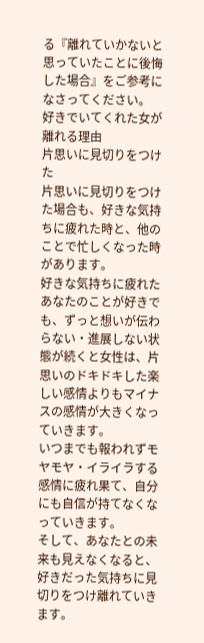る『離れていかないと思っていたことに後悔した場合』をご参考になさってください。
好きでいてくれた女が離れる理由
片思いに見切りをつけた
片思いに見切りをつけた場合も、好きな気持ちに疲れた時と、他のことで忙しくなった時があります。
好きな気持ちに疲れた
あなたのことが好きでも、ずっと想いが伝わらない・進展しない状態が続くと女性は、片思いのドキドキした楽しい感情よりもマイナスの感情が大きくなっていきます。
いつまでも報われずモヤモヤ・イライラする感情に疲れ果て、自分にも自信が持てなくなっていきます。
そして、あなたとの未来も見えなくなると、好きだった気持ちに見切りをつけ離れていきます。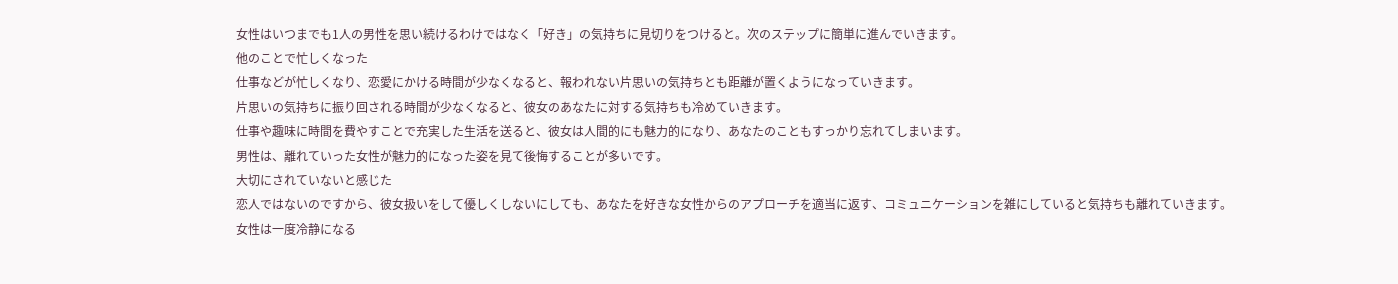女性はいつまでも1人の男性を思い続けるわけではなく「好き」の気持ちに見切りをつけると。次のステップに簡単に進んでいきます。
他のことで忙しくなった
仕事などが忙しくなり、恋愛にかける時間が少なくなると、報われない片思いの気持ちとも距離が置くようになっていきます。
片思いの気持ちに振り回される時間が少なくなると、彼女のあなたに対する気持ちも冷めていきます。
仕事や趣味に時間を費やすことで充実した生活を送ると、彼女は人間的にも魅力的になり、あなたのこともすっかり忘れてしまいます。
男性は、離れていった女性が魅力的になった姿を見て後悔することが多いです。
大切にされていないと感じた
恋人ではないのですから、彼女扱いをして優しくしないにしても、あなたを好きな女性からのアプローチを適当に返す、コミュニケーションを雑にしていると気持ちも離れていきます。
女性は一度冷静になる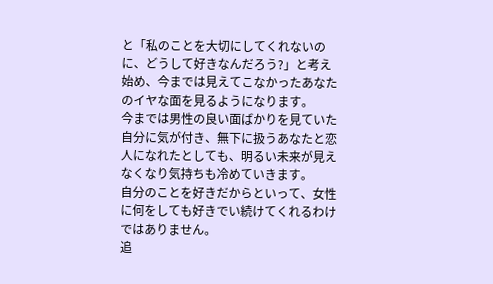と「私のことを大切にしてくれないのに、どうして好きなんだろう?」と考え始め、今までは見えてこなかったあなたのイヤな面を見るようになります。
今までは男性の良い面ばかりを見ていた自分に気が付き、無下に扱うあなたと恋人になれたとしても、明るい未来が見えなくなり気持ちも冷めていきます。
自分のことを好きだからといって、女性に何をしても好きでい続けてくれるわけではありません。
追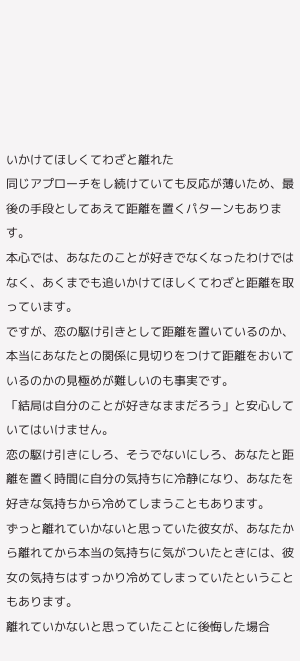いかけてほしくてわざと離れた
同じアプローチをし続けていても反応が薄いため、最後の手段としてあえて距離を置くパターンもあります。
本心では、あなたのことが好きでなくなったわけではなく、あくまでも追いかけてほしくてわざと距離を取っています。
ですが、恋の駆け引きとして距離を置いているのか、本当にあなたとの関係に見切りをつけて距離をおいているのかの見極めが難しいのも事実です。
「結局は自分のことが好きなままだろう」と安心していてはいけません。
恋の駆け引きにしろ、そうでないにしろ、あなたと距離を置く時間に自分の気持ちに冷静になり、あなたを好きな気持ちから冷めてしまうこともあります。
ずっと離れていかないと思っていた彼女が、あなたから離れてから本当の気持ちに気がついたときには、彼女の気持ちはすっかり冷めてしまっていたということもあります。
離れていかないと思っていたことに後悔した場合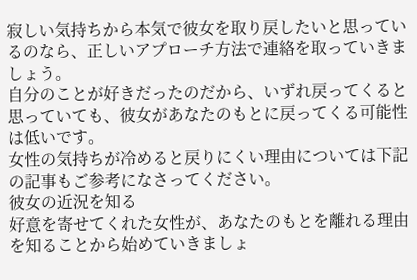寂しい気持ちから本気で彼女を取り戻したいと思っているのなら、正しいアプローチ方法で連絡を取っていきましょう。
自分のことが好きだったのだから、いずれ戻ってくると思っていても、彼女があなたのもとに戻ってくる可能性は低いです。
女性の気持ちが冷めると戻りにくい理由については下記の記事もご参考になさってください。
彼女の近況を知る
好意を寄せてくれた女性が、あなたのもとを離れる理由を知ることから始めていきましょ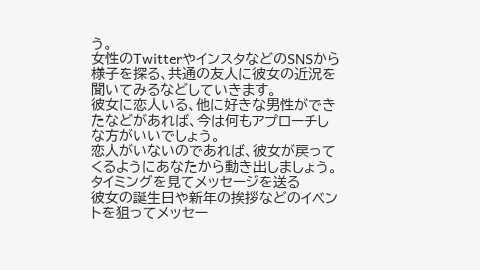う。
女性のTwitterやインスタなどのSNSから様子を探る、共通の友人に彼女の近況を聞いてみるなどしていきます。
彼女に恋人いる、他に好きな男性ができたなどがあれば、今は何もアプローチしな方がいいでしょう。
恋人がいないのであれば、彼女が戻ってくるようにあなたから動き出しましょう。
タイミングを見てメッセージを送る
彼女の誕生日や新年の挨拶などのイベントを狙ってメッセー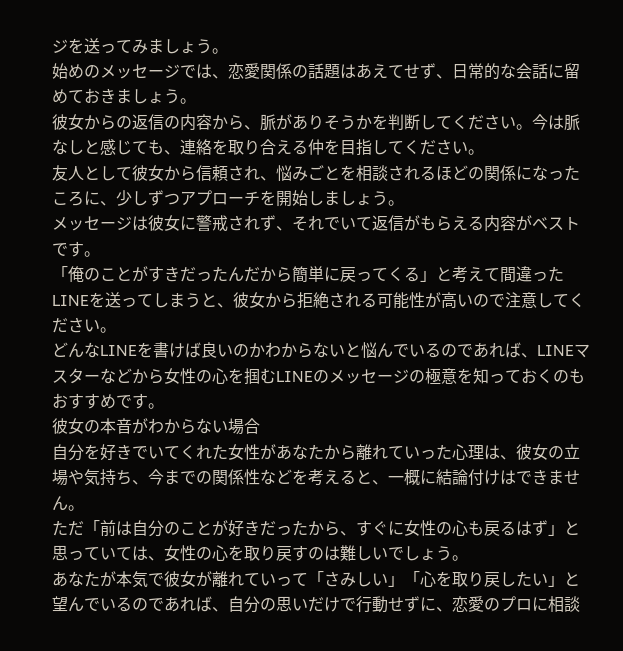ジを送ってみましょう。
始めのメッセージでは、恋愛関係の話題はあえてせず、日常的な会話に留めておきましょう。
彼女からの返信の内容から、脈がありそうかを判断してください。今は脈なしと感じても、連絡を取り合える仲を目指してください。
友人として彼女から信頼され、悩みごとを相談されるほどの関係になったころに、少しずつアプローチを開始しましょう。
メッセージは彼女に警戒されず、それでいて返信がもらえる内容がベストです。
「俺のことがすきだったんだから簡単に戻ってくる」と考えて間違ったLINEを送ってしまうと、彼女から拒絶される可能性が高いので注意してください。
どんなLINEを書けば良いのかわからないと悩んでいるのであれば、LINEマスターなどから女性の心を掴むLINEのメッセージの極意を知っておくのもおすすめです。
彼女の本音がわからない場合
自分を好きでいてくれた女性があなたから離れていった心理は、彼女の立場や気持ち、今までの関係性などを考えると、一概に結論付けはできません。
ただ「前は自分のことが好きだったから、すぐに女性の心も戻るはず」と思っていては、女性の心を取り戻すのは難しいでしょう。
あなたが本気で彼女が離れていって「さみしい」「心を取り戻したい」と望んでいるのであれば、自分の思いだけで行動せずに、恋愛のプロに相談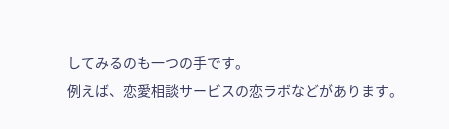してみるのも一つの手です。
例えば、恋愛相談サービスの恋ラボなどがあります。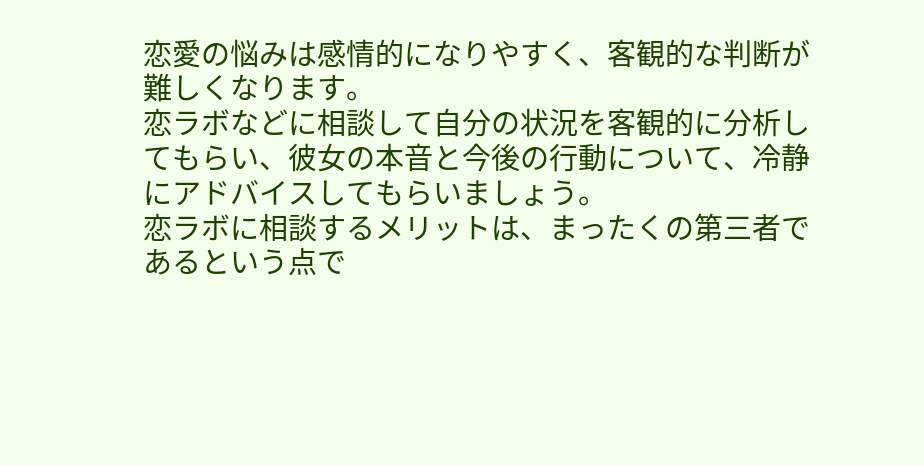恋愛の悩みは感情的になりやすく、客観的な判断が難しくなります。
恋ラボなどに相談して自分の状況を客観的に分析してもらい、彼女の本音と今後の行動について、冷静にアドバイスしてもらいましょう。
恋ラボに相談するメリットは、まったくの第三者であるという点で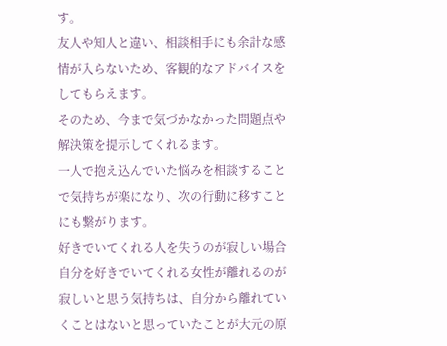す。
友人や知人と違い、相談相手にも余計な感情が入らないため、客観的なアドバイスをしてもらえます。
そのため、今まで気づかなかった問題点や解決策を提示してくれるます。
一人で抱え込んでいた悩みを相談することで気持ちが楽になり、次の行動に移すことにも繋がります。
好きでいてくれる人を失うのが寂しい場合
自分を好きでいてくれる女性が離れるのが寂しいと思う気持ちは、自分から離れていくことはないと思っていたことが大元の原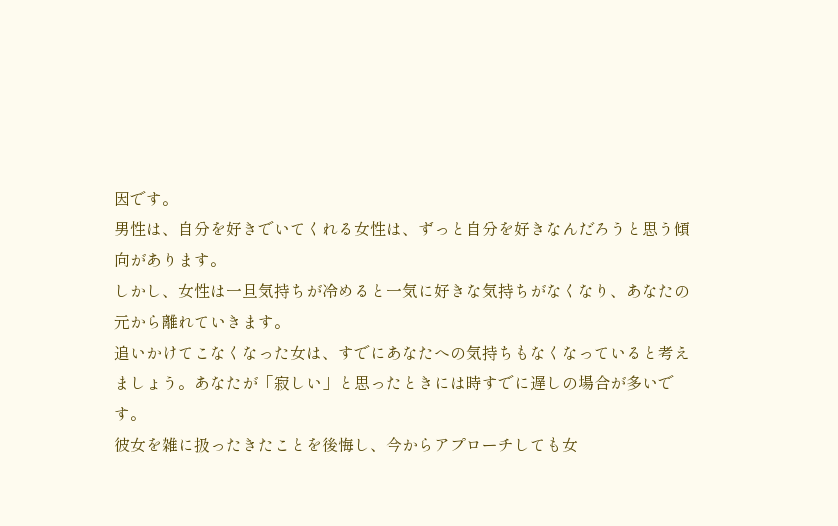因です。
男性は、自分を好きでいてくれる女性は、ずっと自分を好きなんだろうと思う傾向があります。
しかし、女性は一旦気持ちが冷めると一気に好きな気持ちがなくなり、あなたの元から離れていきます。
追いかけてこなくなった女は、すでにあなたへの気持ちもなくなっていると考えましょう。あなたが「寂しい」と思ったときには時すでに遅しの場合が多いです。
彼女を雑に扱ったきたことを後悔し、今からアプローチしても女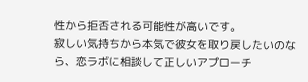性から拒否される可能性が高いです。
寂しい気持ちから本気で彼女を取り戻したいのなら、恋ラボに相談して正しいアプローチ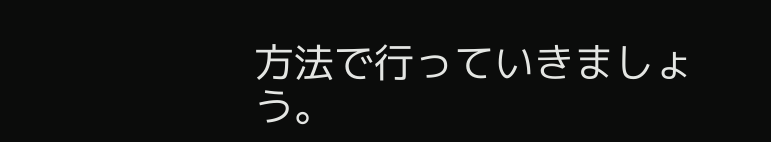方法で行っていきましょう。